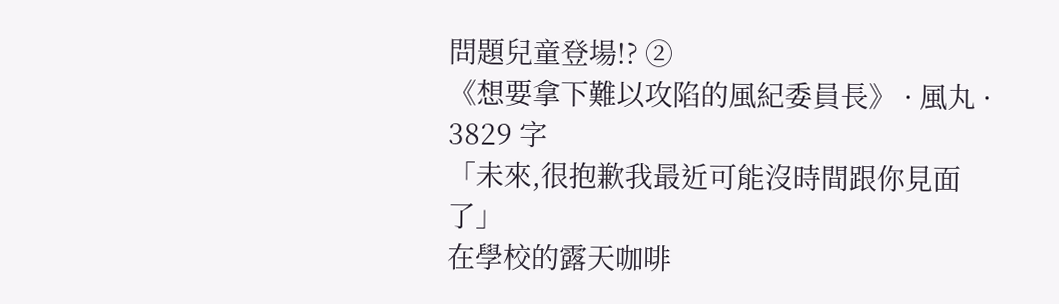問題兒童登場!? ②
《想要拿下難以攻陷的風紀委員長》 · 風丸 · 3829 字
「未來,很抱歉我最近可能沒時間跟你見面了」
在學校的露天咖啡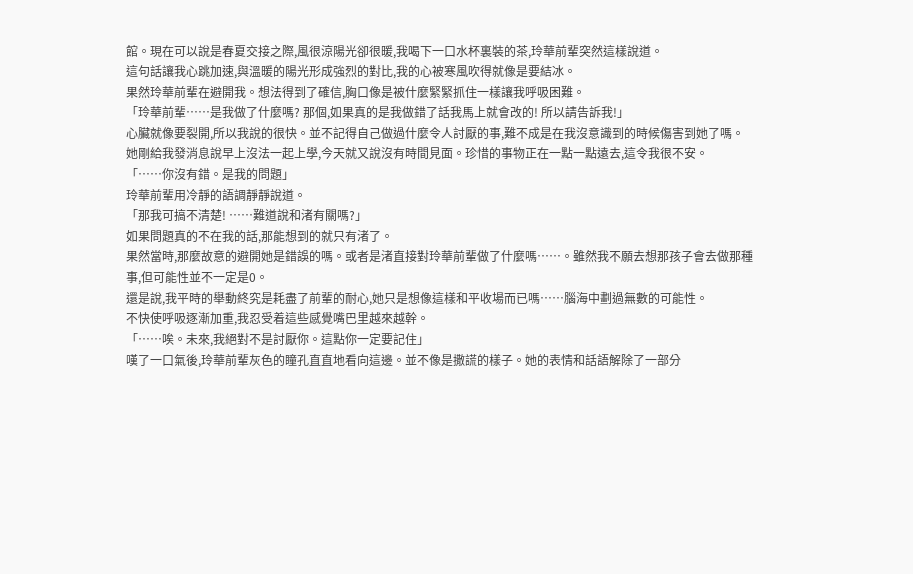館。現在可以說是春夏交接之際,風很涼陽光卻很暖,我喝下一口水杯裏裝的茶,玲華前輩突然這樣說道。
這句話讓我心跳加速,與溫暖的陽光形成強烈的對比,我的心被寒風吹得就像是要結冰。
果然玲華前輩在避開我。想法得到了確信,胸口像是被什麼緊緊抓住一樣讓我呼吸困難。
「玲華前輩……是我做了什麼嗎? 那個,如果真的是我做錯了話我馬上就會改的! 所以請告訴我!」
心臟就像要裂開,所以我說的很快。並不記得自己做過什麼令人討厭的事,難不成是在我沒意識到的時候傷害到她了嗎。
她剛給我發消息說早上沒法一起上學,今天就又說沒有時間見面。珍惜的事物正在一點一點遠去,這令我很不安。
「……你沒有錯。是我的問題」
玲華前輩用冷靜的語調靜靜說道。
「那我可搞不清楚! ……難道說和渚有關嗎?」
如果問題真的不在我的話,那能想到的就只有渚了。
果然當時,那麼故意的避開她是錯誤的嗎。或者是渚直接對玲華前輩做了什麼嗎……。雖然我不願去想那孩子會去做那種事,但可能性並不一定是0。
還是說,我平時的舉動終究是耗盡了前輩的耐心,她只是想像這樣和平收場而已嗎……腦海中劃過無數的可能性。
不快使呼吸逐漸加重,我忍受着這些感覺嘴巴里越來越幹。
「……唉。未來,我絕對不是討厭你。這點你一定要記住」
嘆了一口氣後,玲華前輩灰色的瞳孔直直地看向這邊。並不像是撒謊的樣子。她的表情和話語解除了一部分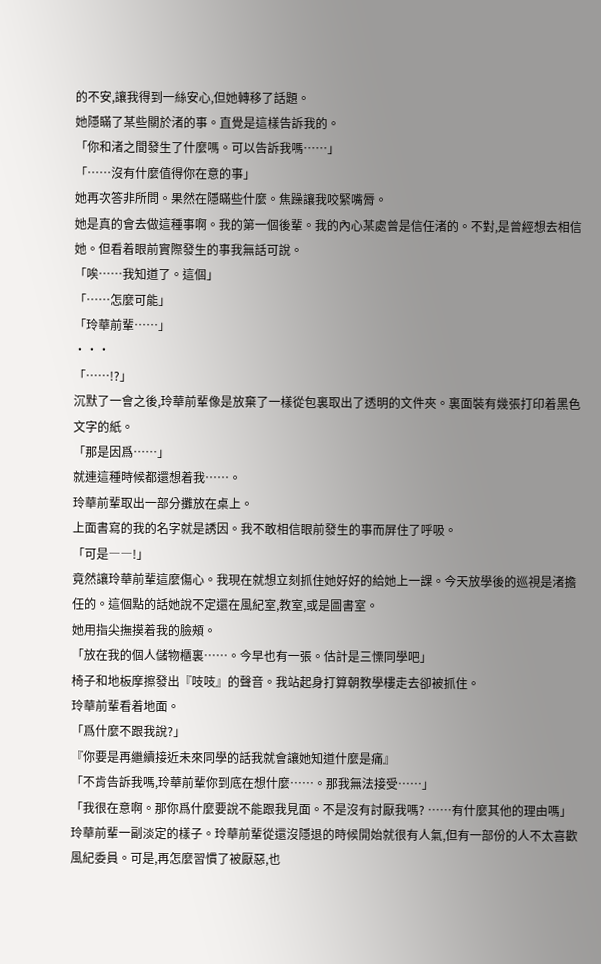的不安,讓我得到一絲安心,但她轉移了話題。
她隱瞞了某些關於渚的事。直覺是這樣告訴我的。
「你和渚之間發生了什麼嗎。可以告訴我嗎……」
「……沒有什麼值得你在意的事」
她再次答非所問。果然在隱瞞些什麼。焦躁讓我咬緊嘴脣。
她是真的會去做這種事啊。我的第一個後輩。我的內心某處曾是信任渚的。不對,是曾經想去相信她。但看着眼前實際發生的事我無話可說。
「唉……我知道了。這個」
「……怎麼可能」
「玲華前輩……」
・・・
「……!?」
沉默了一會之後,玲華前輩像是放棄了一樣從包裏取出了透明的文件夾。裏面裝有幾張打印着黑色文字的紙。
「那是因爲……」
就連這種時候都還想着我……。
玲華前輩取出一部分攤放在桌上。
上面書寫的我的名字就是誘因。我不敢相信眼前發生的事而屏住了呼吸。
「可是――!」
竟然讓玲華前輩這麼傷心。我現在就想立刻抓住她好好的給她上一課。今天放學後的巡視是渚擔任的。這個點的話她說不定還在風紀室,教室,或是圖書室。
她用指尖撫摸着我的臉頰。
「放在我的個人儲物櫃裏……。今早也有一張。估計是三慄同學吧」
椅子和地板摩擦發出『吱吱』的聲音。我站起身打算朝教學樓走去卻被抓住。
玲華前輩看着地面。
「爲什麼不跟我說?」
『你要是再繼續接近未來同學的話我就會讓她知道什麼是痛』
「不肯告訴我嗎,玲華前輩你到底在想什麼……。那我無法接受……」
「我很在意啊。那你爲什麼要說不能跟我見面。不是沒有討厭我嗎? ……有什麼其他的理由嗎」
玲華前輩一副淡定的樣子。玲華前輩從還沒隱退的時候開始就很有人氣,但有一部份的人不太喜歡風紀委員。可是,再怎麼習慣了被厭惡,也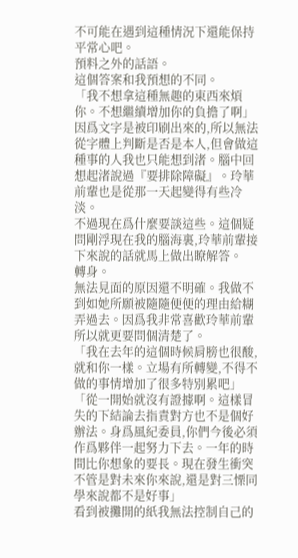不可能在遇到這種情況下還能保持平常心吧。
預料之外的話語。
這個答案和我預想的不同。
「我不想拿這種無趣的東西來煩你。不想繼續增加你的負擔了啊」
因爲文字是被印刷出來的,所以無法從字體上判斷是否是本人,但會做這種事的人我也只能想到渚。腦中回想起渚說過『要排除障礙』。玲華前輩也是從那一天起變得有些冷淡。
不過現在爲什麼要談這些。這個疑問剛浮現在我的腦海裏,玲華前輩接下來說的話就馬上做出瞭解答。
轉身。
無法見面的原因還不明確。我做不到如她所願被隨隨便便的理由給糊弄過去。因爲我非常喜歡玲華前輩所以就更要問個清楚了。
「我在去年的這個時候肩膀也很酸,就和你一樣。立場有所轉變,不得不做的事情增加了很多特別累吧」
「從一開始就沒有證據啊。這樣冒失的下結論去指責對方也不是個好辦法。身爲風紀委員,你們今後必須作爲夥伴一起努力下去。一年的時間比你想象的要長。現在發生衝突不管是對未來你來說,還是對三慄同學來說都不是好事」
看到被攤開的紙我無法控制自己的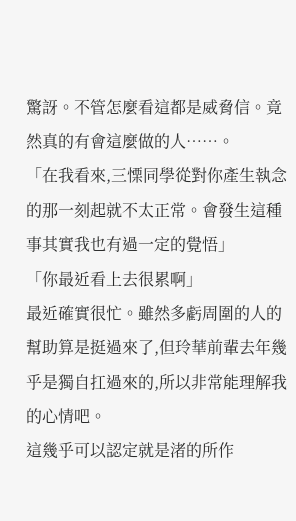驚訝。不管怎麼看這都是威脅信。竟然真的有會這麼做的人……。
「在我看來,三慄同學從對你產生執念的那一刻起就不太正常。會發生這種事其實我也有過一定的覺悟」
「你最近看上去很累啊」
最近確實很忙。雖然多虧周圍的人的幫助算是挺過來了,但玲華前輩去年幾乎是獨自扛過來的,所以非常能理解我的心情吧。
這幾乎可以認定就是渚的所作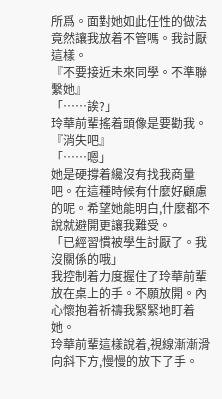所爲。面對她如此任性的做法竟然讓我放着不管嗎。我討厭這樣。
『不要接近未來同學。不準聯繫她』
「……誒?」
玲華前輩搖着頭像是要勸我。
『消失吧』
「……嗯」
她是硬撐着纔沒有找我商量吧。在這種時候有什麼好顧慮的呢。希望她能明白,什麼都不說就避開更讓我難受。
「已經習慣被學生討厭了。我沒關係的哦」
我控制着力度握住了玲華前輩放在桌上的手。不願放開。內心懷抱着祈禱我緊緊地盯着她。
玲華前輩這樣說着,視線漸漸滑向斜下方,慢慢的放下了手。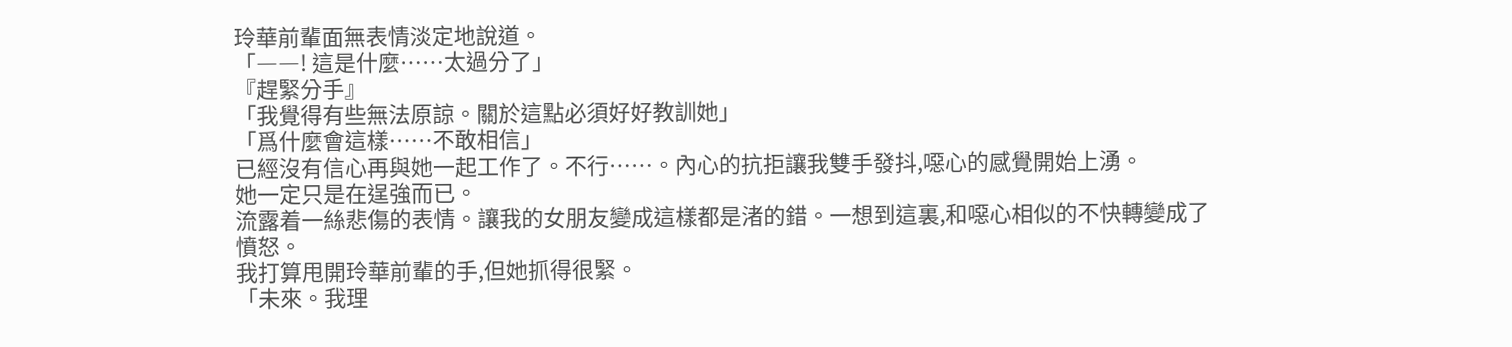玲華前輩面無表情淡定地說道。
「――! 這是什麼……太過分了」
『趕緊分手』
「我覺得有些無法原諒。關於這點必須好好教訓她」
「爲什麼會這樣……不敢相信」
已經沒有信心再與她一起工作了。不行……。內心的抗拒讓我雙手發抖,噁心的感覺開始上湧。
她一定只是在逞強而已。
流露着一絲悲傷的表情。讓我的女朋友變成這樣都是渚的錯。一想到這裏,和噁心相似的不快轉變成了憤怒。
我打算甩開玲華前輩的手,但她抓得很緊。
「未來。我理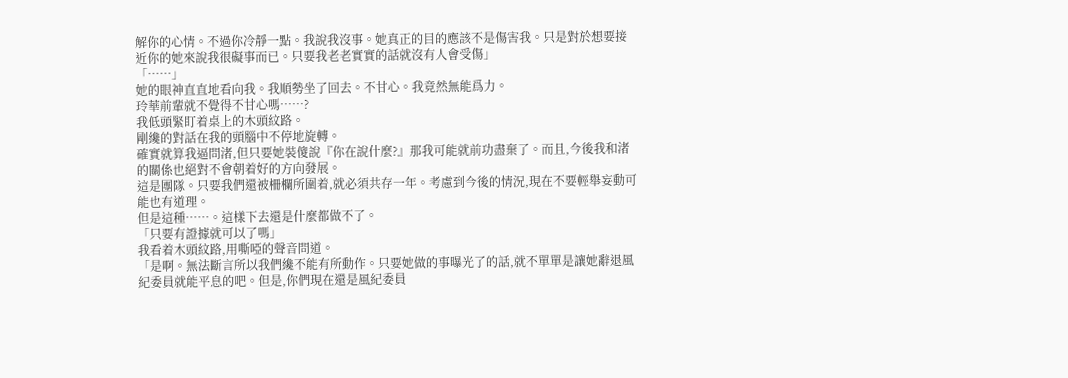解你的心情。不過你冷靜一點。我說我沒事。她真正的目的應該不是傷害我。只是對於想要接近你的她來說我很礙事而已。只要我老老實實的話就沒有人會受傷」
「……」
她的眼神直直地看向我。我順勢坐了回去。不甘心。我竟然無能爲力。
玲華前輩就不覺得不甘心嗎……?
我低頭緊盯着桌上的木頭紋路。
剛纔的對話在我的頭腦中不停地旋轉。
確實就算我逼問渚,但只要她裝傻說『你在說什麼?』那我可能就前功盡棄了。而且,今後我和渚的關係也絕對不會朝着好的方向發展。
這是團隊。只要我們還被柵欄所圍着,就必須共存一年。考慮到今後的情況,現在不要輕舉妄動可能也有道理。
但是這種……。這樣下去還是什麼都做不了。
「只要有證據就可以了嗎」
我看着木頭紋路,用嘶啞的聲音問道。
「是啊。無法斷言所以我們纔不能有所動作。只要她做的事曝光了的話,就不單單是讓她辭退風紀委員就能平息的吧。但是,你們現在還是風紀委員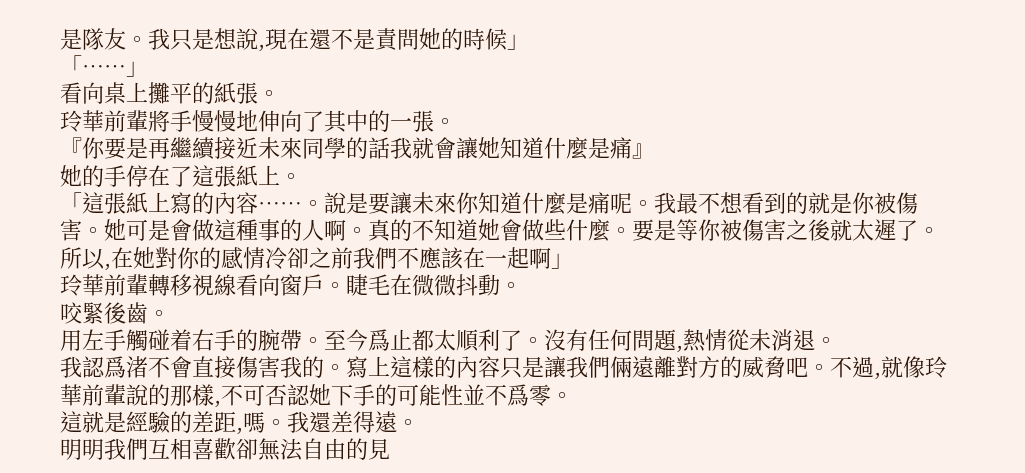是隊友。我只是想說,現在還不是責問她的時候」
「……」
看向桌上攤平的紙張。
玲華前輩將手慢慢地伸向了其中的一張。
『你要是再繼續接近未來同學的話我就會讓她知道什麼是痛』
她的手停在了這張紙上。
「這張紙上寫的內容……。說是要讓未來你知道什麼是痛呢。我最不想看到的就是你被傷害。她可是會做這種事的人啊。真的不知道她會做些什麼。要是等你被傷害之後就太遲了。所以,在她對你的感情冷卻之前我們不應該在一起啊」
玲華前輩轉移視線看向窗戶。睫毛在微微抖動。
咬緊後齒。
用左手觸碰着右手的腕帶。至今爲止都太順利了。沒有任何問題,熱情從未消退。
我認爲渚不會直接傷害我的。寫上這樣的內容只是讓我們倆遠離對方的威脅吧。不過,就像玲華前輩說的那樣,不可否認她下手的可能性並不爲零。
這就是經驗的差距,嗎。我還差得遠。
明明我們互相喜歡卻無法自由的見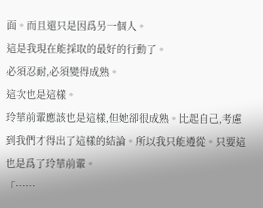面。而且還只是因爲另一個人。
這是我現在能採取的最好的行動了。
必須忍耐,必須變得成熟。
這次也是這樣。
玲華前輩應該也是這樣,但她卻很成熟。比起自己,考慮到我們才得出了這樣的結論。所以我只能遵從。只要這也是爲了玲華前輩。
「……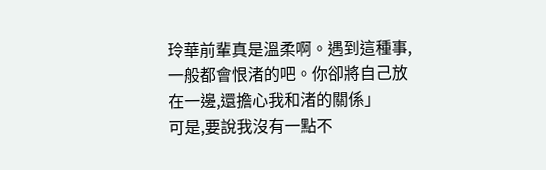玲華前輩真是溫柔啊。遇到這種事,一般都會恨渚的吧。你卻將自己放在一邊,還擔心我和渚的關係」
可是,要說我沒有一點不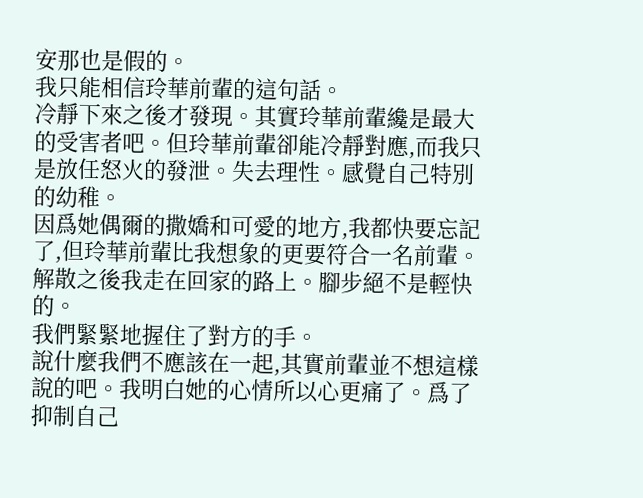安那也是假的。
我只能相信玲華前輩的這句話。
冷靜下來之後才發現。其實玲華前輩纔是最大的受害者吧。但玲華前輩卻能冷靜對應,而我只是放任怒火的發泄。失去理性。感覺自己特別的幼稚。
因爲她偶爾的撒嬌和可愛的地方,我都快要忘記了,但玲華前輩比我想象的更要符合一名前輩。
解散之後我走在回家的路上。腳步絕不是輕快的。
我們緊緊地握住了對方的手。
說什麼我們不應該在一起,其實前輩並不想這樣說的吧。我明白她的心情所以心更痛了。爲了抑制自己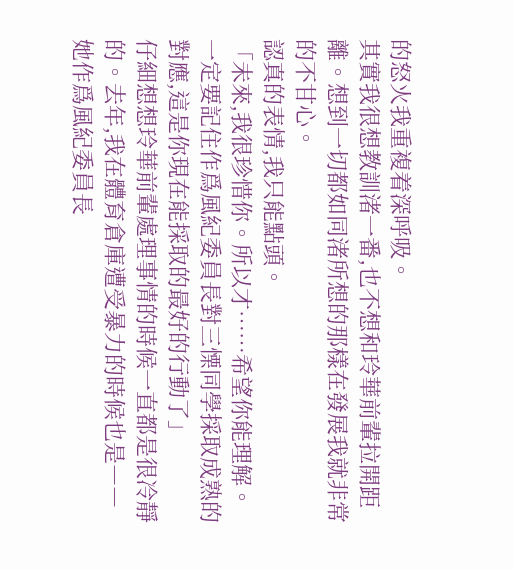的怒火我重複着深呼吸。
其實我很想教訓渚一番,也不想和玲華前輩拉開距離。想到一切都如同渚所想的那樣在發展我就非常的不甘心。
認真的表情,我只能點頭。
「未來,我很珍惜你。所以才……希望你能理解。一定要記住作爲風紀委員長對三慄同學採取成熟的對應,這是你現在能採取的最好的行動了」
仔細想想玲華前輩處理事情的時候一直都是很冷靜的。去年,我在體育倉庫遭受暴力的時候也是――她作爲風紀委員長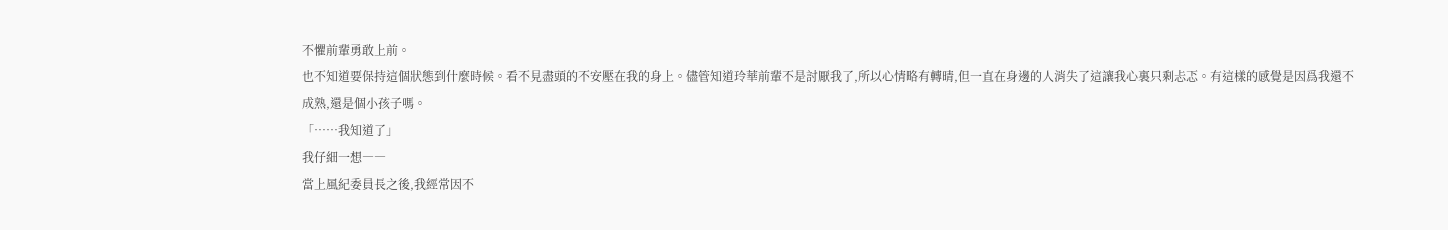不懼前輩勇敢上前。
也不知道要保持這個狀態到什麼時候。看不見盡頭的不安壓在我的身上。儘管知道玲華前輩不是討厭我了,所以心情略有轉晴,但一直在身邊的人消失了這讓我心裏只剩忐忑。有這樣的感覺是因爲我還不成熟,還是個小孩子嗎。
「……我知道了」
我仔細一想――
當上風紀委員長之後,我經常因不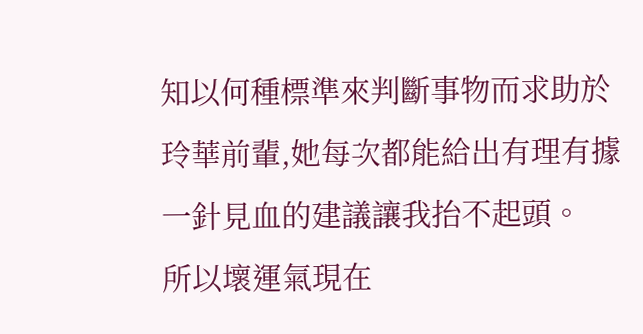知以何種標準來判斷事物而求助於玲華前輩,她每次都能給出有理有據一針見血的建議讓我抬不起頭。
所以壞運氣現在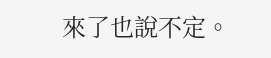來了也說不定。